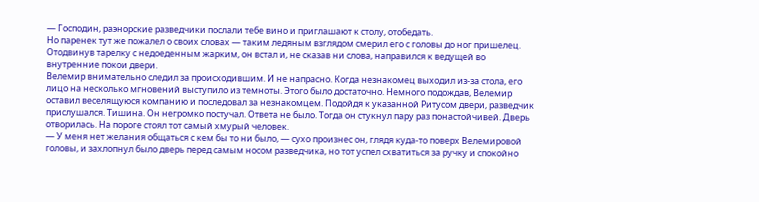— Господин, раэнорские разведчики послали тебе вино и приглашают к столу, отобедать.
Но паренек тут же пожалел о своих словах — таким ледяным взглядом смерил его с головы до ног пришелец. Отодвинув тарелку с недоеденным жарким, он встал и, не сказав ни слова, направился к ведущей во внутренние покои двери.
Велемир внимательно следил за происходившим. И не напрасно. Когда незнакомец выходил из-за стола, его лицо на несколько мгновений выступило из темноты. Этого было достаточно. Немного подождав, Велемир оставил веселящуюся компанию и последовал за незнакомцем. Подойдя к указанной Ритусом двери, разведчик прислушался. Тишина. Он негромко постучал. Ответа не было. Тогда он стукнул пару раз понастойчивей. Дверь отворилась. На пороге стоял тот самый хмурый человек.
— У меня нет желания общаться с кем бы то ни было, — сухо произнес он, глядя куда-то поверх Велемировой головы, и захлопнул было дверь перед самым носом разведчика, но тот успел схватиться за ручку и спокойно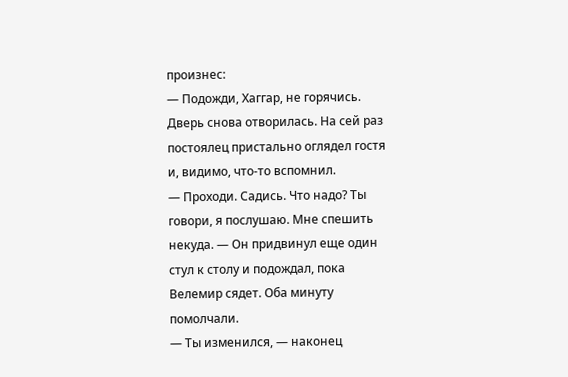произнес:
— Подожди, Хаггар, не горячись.
Дверь снова отворилась. На сей раз постоялец пристально оглядел гостя и, видимо, что-то вспомнил.
— Проходи. Садись. Что надо? Ты говори, я послушаю. Мне спешить некуда. — Он придвинул еще один стул к столу и подождал, пока Велемир сядет. Оба минуту помолчали.
— Ты изменился, — наконец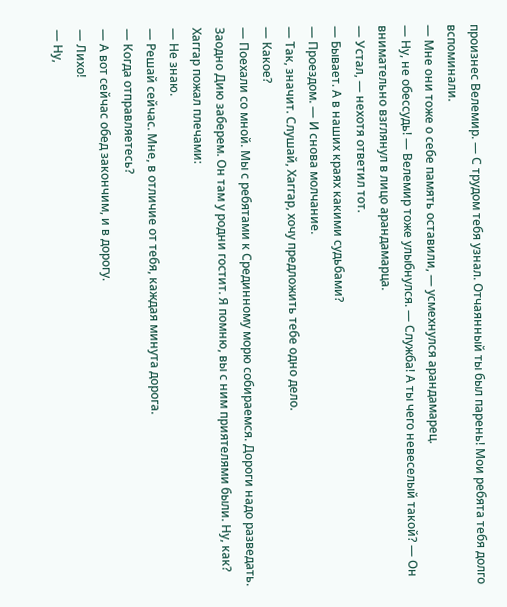произнес Велемир. — С трудом тебя узнал. Отчаянный ты был парень! Мои ребята тебя долго вспоминали.
— Мне они тоже о себе память оставили, — усмехнулся арандамарец.
— Ну, не обессудь! — Велемир тоже улыбнулся. — Служба! А ты чего невеселый такой? — Он внимательно взглянул в лицо арандамарца.
— Устал, — нехотя ответил тот.
— Бывает. А в наших краях какими судьбами?
— Проездом. — И снова молчание.
— Так, значит. Слушай, Хаггар, хочу предложить тебе одно дело.
— Какое?
— Поехали со мной. Мы с ребятами к Срединному морю собираемся. Дороги надо разведать. Заодно Дию заберем. Он там у родни гостит. Я помню, вы с ним приятелями были. Ну, как?
Хаггар пожал плечами:
— Не знаю.
— Решай сейчас. Мне, в отличие от тебя, каждая минута дорога.
— Когда отправляетесь?
— А вот сейчас обед закончим, и в дорогу.
— Лихо!
— Ну,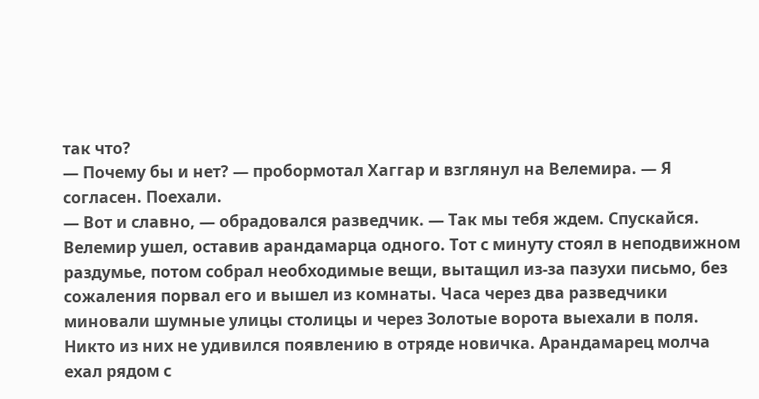так что?
— Почему бы и нет? — пробормотал Хаггар и взглянул на Велемира. — Я согласен. Поехали.
— Вот и славно, — обрадовался разведчик. — Так мы тебя ждем. Спускайся.
Велемир ушел, оставив арандамарца одного. Тот с минуту стоял в неподвижном раздумье, потом собрал необходимые вещи, вытащил из-за пазухи письмо, без сожаления порвал его и вышел из комнаты. Часа через два разведчики миновали шумные улицы столицы и через Золотые ворота выехали в поля. Никто из них не удивился появлению в отряде новичка. Арандамарец молча ехал рядом с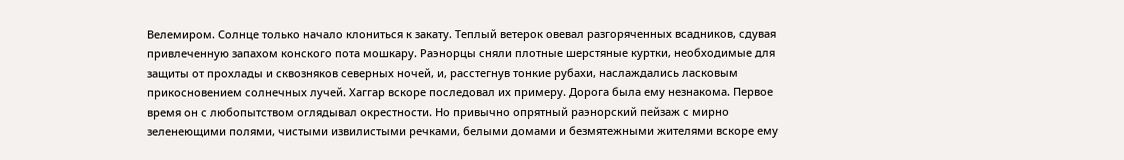Велемиром. Солнце только начало клониться к закату. Теплый ветерок овевал разгоряченных всадников, сдувая привлеченную запахом конского пота мошкару. Раэнорцы сняли плотные шерстяные куртки, необходимые для защиты от прохлады и сквозняков северных ночей, и, расстегнув тонкие рубахи, наслаждались ласковым прикосновением солнечных лучей. Хаггар вскоре последовал их примеру. Дорога была ему незнакома. Первое время он с любопытством оглядывал окрестности. Но привычно опрятный раэнорский пейзаж с мирно зеленеющими полями, чистыми извилистыми речками, белыми домами и безмятежными жителями вскоре ему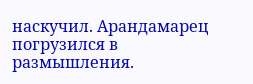наскучил. Арандамарец погрузился в размышления.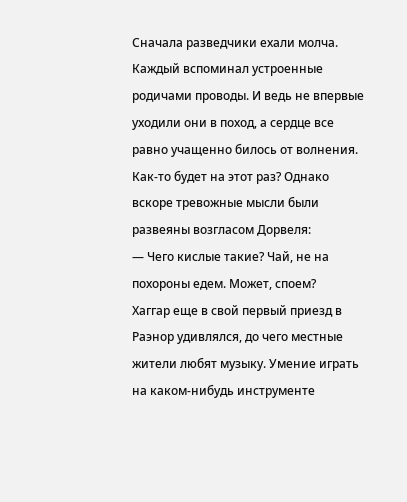Сначала разведчики ехали молча. Каждый вспоминал устроенные родичами проводы. И ведь не впервые уходили они в поход, а сердце все равно учащенно билось от волнения. Как-то будет на этот раз? Однако вскоре тревожные мысли были развеяны возгласом Дорвеля:
— Чего кислые такие? Чай, не на похороны едем. Может, споем?
Хаггар еще в свой первый приезд в Раэнор удивлялся, до чего местные жители любят музыку. Умение играть на каком-нибудь инструменте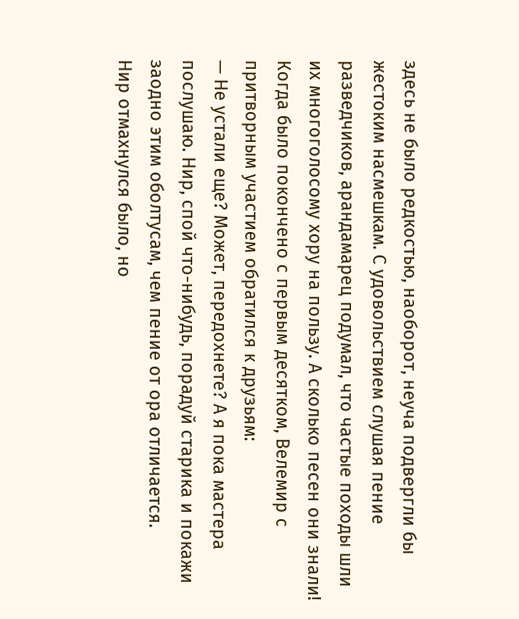здесь не было редкостью, наоборот, неуча подвергли бы жестоким насмешкам. С удовольствием слушая пение разведчиков, арандамарец подумал, что частые походы шли их многоголосому хору на пользу. А сколько песен они знали! Когда было покончено с первым десятком, Велемир с притворным участием обратился к друзьям:
— Не устали еще? Может, передохнете? А я пока мастера послушаю. Нир, спой что-нибудь, порадуй старика и покажи заодно этим оболтусам, чем пение от ора отличается.
Нир отмахнулся было, но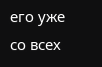его уже со всех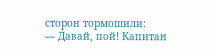сторон тормошили:
— Давай, пой! Капитан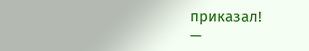приказал!
—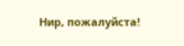Нир, пожалуйста!